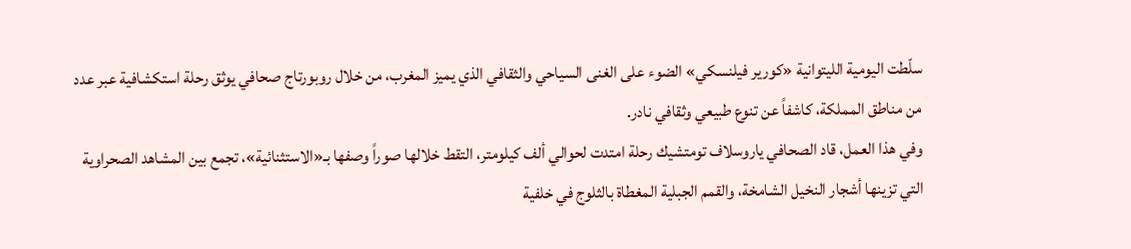سلّطت اليومية الليتوانية «كورير فيلنسكي» الضوء على الغنى السياحي والثقافي الذي يميز المغرب، من خلال روبورتاج صحافي يوثق رحلة استكشافية عبر عدد من مناطق المملكة، كاشفاً عن تنوع طبيعي وثقافي نادر.
وفي هذا العمل، قاد الصحافي ياروسلاف تومتشيك رحلة امتدت لحوالي ألف كيلومتر، التقط خلالها صوراً وصفها بـ«الاستثنائية»، تجمع بين المشاهد الصحراوية التي تزينها أشجار النخيل الشامخة، والقمم الجبلية المغطاة بالثلوج في خلفية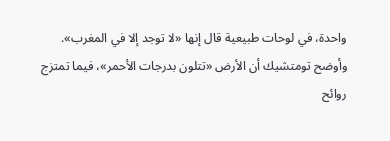واحدة، في لوحات طبيعية قال إنها «لا توجد إلا في المغرب».
وأوضح تومتشيك أن الأرض «تتلون بدرجات الأحمر»، فيما تمتزج روائح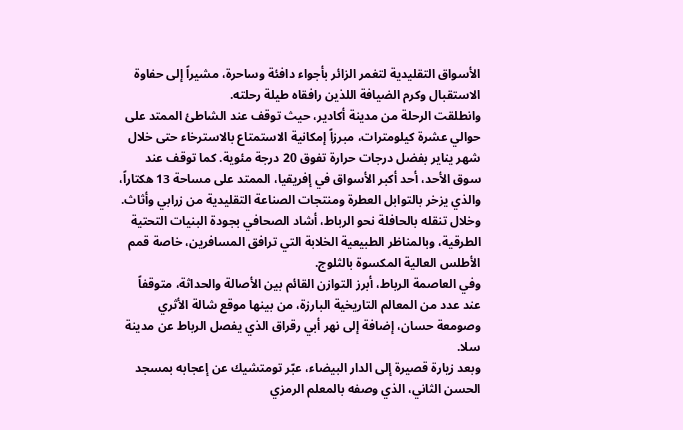الأسواق التقليدية لتغمر الزائر بأجواء دافئة وساحرة، مشيراً إلى حفاوة الاستقبال وكرم الضيافة اللذين رافقاه طيلة رحلته.
وانطلقت الرحلة من مدينة أكادير، حيث توقف عند الشاطئ الممتد على حوالي عشرة كيلومترات، مبرزاً إمكانية الاستمتاع بالاسترخاء حتى خلال شهر يناير بفضل درجات حرارة تفوق 20 درجة مئوية. كما توقف عند سوق الأحد، أحد أكبر الأسواق في إفريقيا، الممتد على مساحة 13 هكتاراً، والذي يزخر بالتوابل العطرة ومنتجات الصناعة التقليدية من زرابي وأثاث.
وخلال تنقله بالحافلة نحو الرباط، أشاد الصحافي بجودة البنيات التحتية الطرقية، وبالمناظر الطبيعية الخلابة التي ترافق المسافرين، خاصة قمم الأطلس العالية المكسوة بالثلوج.
وفي العاصمة الرباط، أبرز التوازن القائم بين الأصالة والحداثة، متوقفاً عند عدد من المعالم التاريخية البارزة، من بينها موقع شالة الأثري وصومعة حسان، إضافة إلى نهر أبي رقراق الذي يفصل الرباط عن مدينة سلا.
وبعد زيارة قصيرة إلى الدار البيضاء، عبّر تومتشيك عن إعجابه بمسجد الحسن الثاني، الذي وصفه بالمعلم الرمزي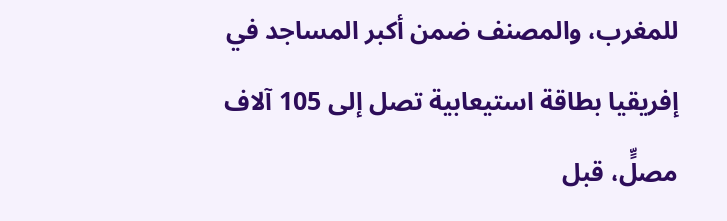للمغرب، والمصنف ضمن أكبر المساجد في إفريقيا بطاقة استيعابية تصل إلى 105 آلاف مصلٍّ، قبل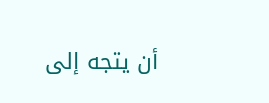أن يتجه إلى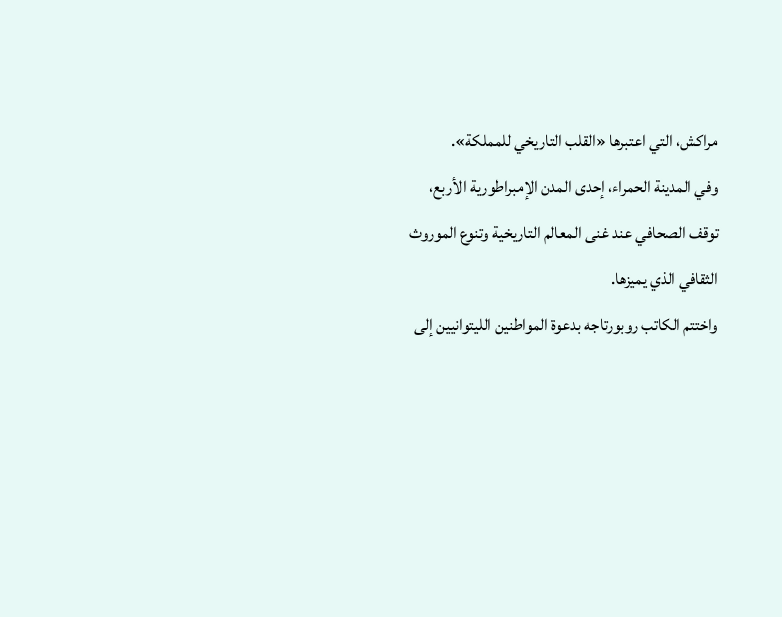مراكش، التي اعتبرها «القلب التاريخي للمملكة».
وفي المدينة الحمراء، إحدى المدن الإمبراطورية الأربع، توقف الصحافي عند غنى المعالم التاريخية وتنوع الموروث الثقافي الذي يميزها.
واختتم الكاتب روبورتاجه بدعوة المواطنين الليتوانيين إلى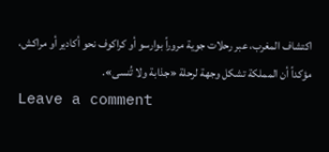اكتشاف المغرب، عبر رحلات جوية مروراً بوارسو أو كراكوف نحو أكادير أو مراكش، مؤكداً أن المملكة تشكل وجهة لرحلة «جذابة ولا تُنسى».
Leave a comment